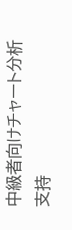中級者向けチャート分析
支持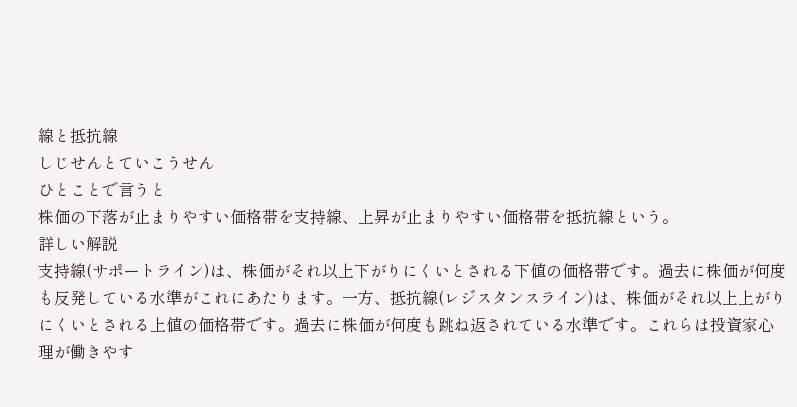線と抵抗線
しじせんとていこうせん
ひとことで言うと
株価の下落が止まりやすい価格帯を支持線、上昇が止まりやすい価格帯を抵抗線という。
詳しい解説
支持線(サポートライン)は、株価がそれ以上下がりにくいとされる下値の価格帯です。過去に株価が何度も反発している水準がこれにあたります。一方、抵抗線(レジスタンスライン)は、株価がそれ以上上がりにくいとされる上値の価格帯です。過去に株価が何度も跳ね返されている水準です。これらは投資家心理が働きやす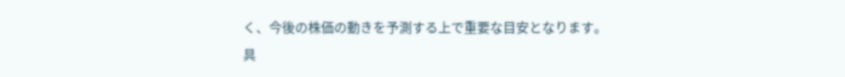く、今後の株価の動きを予測する上で重要な目安となります。
具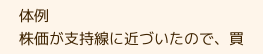体例
株価が支持線に近づいたので、買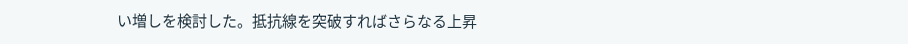い増しを検討した。抵抗線を突破すればさらなる上昇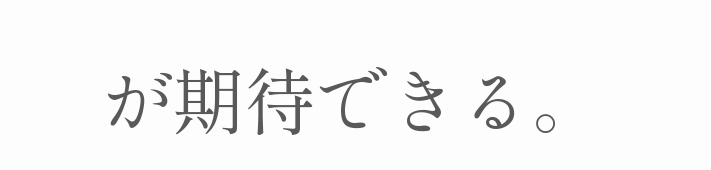が期待できる。